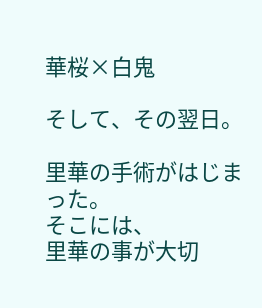華桜×白鬼

そして、その翌日。

里華の手術がはじまった。
そこには、
里華の事が大切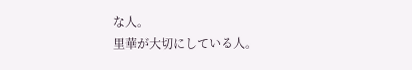な人。
里華が大切にしている人。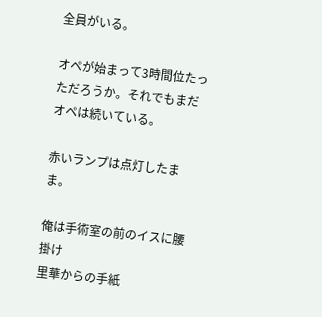全員がいる。

オペが始まって3時間位たっただろうか。それでもまだオペは続いている。

赤いランプは点灯したまま。

俺は手術室の前のイスに腰掛け
里華からの手紙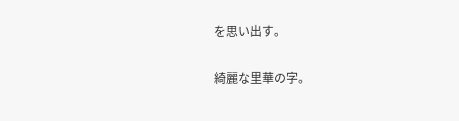を思い出す。

綺麗な里華の字。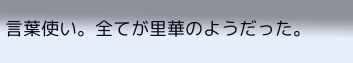言葉使い。全てが里華のようだった。